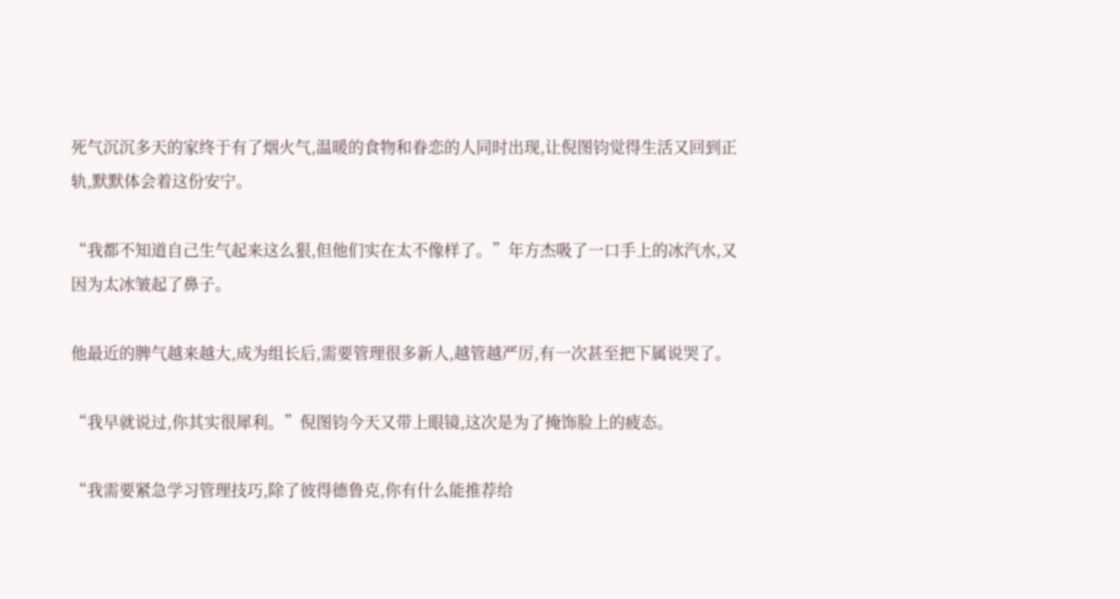死气沉沉多天的家终于有了烟火气,温暖的食物和眷恋的人同时出现,让倪图钧觉得生活又回到正轨,默默体会着这份安宁。

“我都不知道自己生气起来这么狠,但他们实在太不像样了。”年方杰吸了一口手上的冰汽水,又因为太冰皱起了鼻子。

他最近的脾气越来越大,成为组长后,需要管理很多新人,越管越严厉,有一次甚至把下属说哭了。

“我早就说过,你其实很犀利。”倪图钧今天又带上眼镜,这次是为了掩饰脸上的疲态。

“我需要紧急学习管理技巧,除了彼得德鲁克,你有什么能推荐给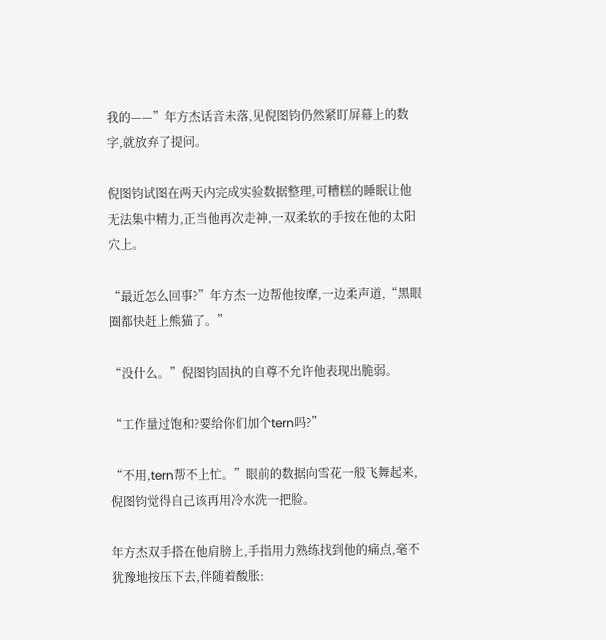我的——”年方杰话音未落,见倪图钧仍然紧盯屏幕上的数字,就放弃了提问。

倪图钧试图在两天内完成实验数据整理,可糟糕的睡眠让他无法集中精力,正当他再次走神,一双柔软的手按在他的太阳穴上。

“最近怎么回事?”年方杰一边帮他按摩,一边柔声道,“黑眼圈都快赶上熊猫了。”

“没什么。”倪图钧固执的自尊不允许他表现出脆弱。

“工作量过饱和?要给你们加个tern吗?”

“不用,tern帮不上忙。”眼前的数据向雪花一般飞舞起来,倪图钧觉得自己该再用冷水洗一把脸。

年方杰双手搭在他肩膀上,手指用力熟练找到他的痛点,毫不犹豫地按压下去,伴随着酸胀: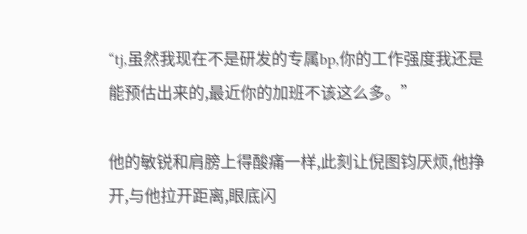“tj,虽然我现在不是研发的专属bp,你的工作强度我还是能预估出来的,最近你的加班不该这么多。”

他的敏锐和肩膀上得酸痛一样,此刻让倪图钧厌烦,他挣开,与他拉开距离,眼底闪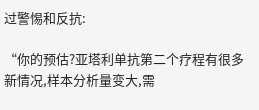过警惕和反抗:

“你的预估?亚塔利单抗第二个疗程有很多新情况,样本分析量变大,需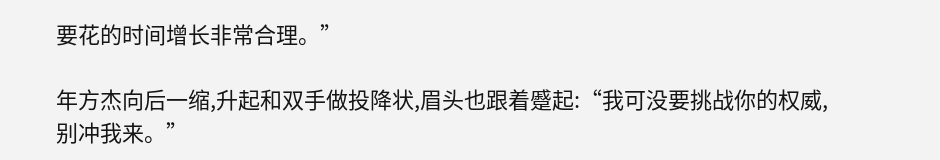要花的时间增长非常合理。”

年方杰向后一缩,升起和双手做投降状,眉头也跟着蹙起:“我可没要挑战你的权威,别冲我来。”